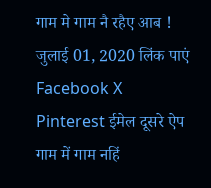गाम मे गाम नै रहैए आब ! जुलाई 01, 2020 लिंक पाएं Facebook X Pinterest ईमेल दूसरे ऐप गाम में गाम नहिं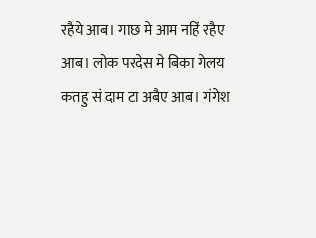रहैये आब। गाछ मे आम नहिं रहैए आब। लोक परदेस मे बिका गेलय कतहु सं दाम टा अबैए आब। गंगेश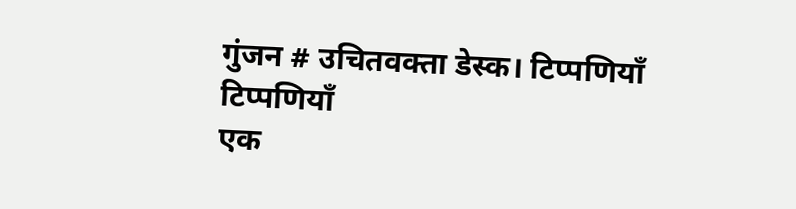गुंजन # उचितवक्ता डेस्क। टिप्पणियाँ
टिप्पणियाँ
एक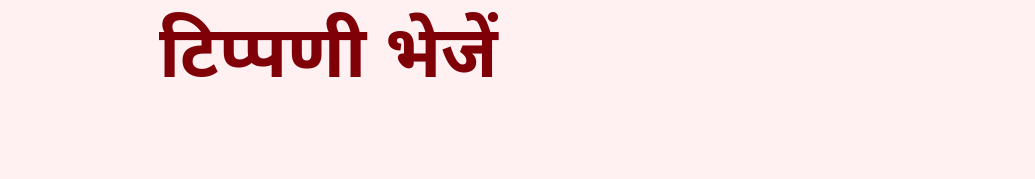टिप्पणी भेजें